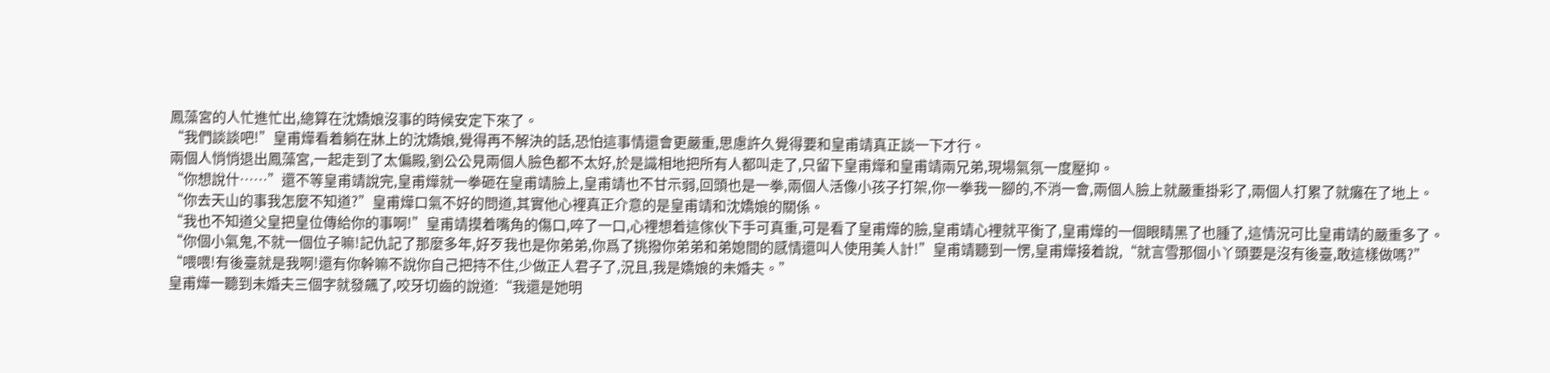鳳藻宮的人忙進忙出,總算在沈嬌娘沒事的時候安定下來了。
“我們談談吧!”皇甫燁看着躺在牀上的沈嬌娘,覺得再不解決的話,恐怕這事情還會更嚴重,思慮許久覺得要和皇甫靖真正談一下才行。
兩個人悄悄退出鳳藻宮,一起走到了太偏殿,劉公公見兩個人臉色都不太好,於是識相地把所有人都叫走了,只留下皇甫燁和皇甫靖兩兄弟,現場氣氛一度壓抑。
“你想說什……”還不等皇甫靖說完,皇甫燁就一拳砸在皇甫靖臉上,皇甫靖也不甘示弱,回頭也是一拳,兩個人活像小孩子打架,你一拳我一腳的,不消一會,兩個人臉上就嚴重掛彩了,兩個人打累了就癱在了地上。
“你去天山的事我怎麼不知道?”皇甫燁口氣不好的問道,其實他心裡真正介意的是皇甫靖和沈嬌娘的關係。
“我也不知道父皇把皇位傳給你的事啊!”皇甫靖摸着嘴角的傷口,啐了一口,心裡想着這傢伙下手可真重,可是看了皇甫燁的臉,皇甫靖心裡就平衡了,皇甫燁的一個眼睛黑了也腫了,這情況可比皇甫靖的嚴重多了。
“你個小氣鬼,不就一個位子嘛!記仇記了那麼多年,好歹我也是你弟弟,你爲了挑撥你弟弟和弟媳間的感情還叫人使用美人計!”皇甫靖聽到一愣,皇甫燁接着說,“就言雪那個小丫頭要是沒有後臺,敢這樣做嗎?”
“喂喂!有後臺就是我啊!還有你幹嘛不說你自己把持不住,少做正人君子了,況且,我是嬌娘的未婚夫。”
皇甫燁一聽到未婚夫三個字就發飆了,咬牙切齒的說道:“我還是她明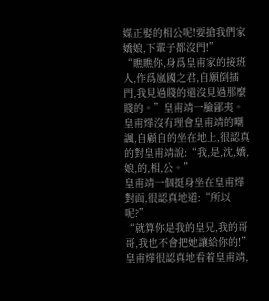媒正娶的相公呢!要搶我們家嬌娘,下輩子都沒門!”
“瞧瞧你,身爲皇甫家的接班人,作爲嵐國之君,自願倒插門,我見過賤的還沒見過那麼賤的。”皇甫靖一臉鄙夷。
皇甫燁沒有理會皇甫靖的嘲諷,自顧自的坐在地上,很認真的對皇甫靖說:“我,是,沈,嬌,娘,的,相,公。”
皇甫靖一個挺身坐在皇甫燁對面,很認真地道:“所以呢?”
“就算你是我的皇兄,我的哥哥,我也不會把她讓給你的!”皇甫燁很認真地看着皇甫靖,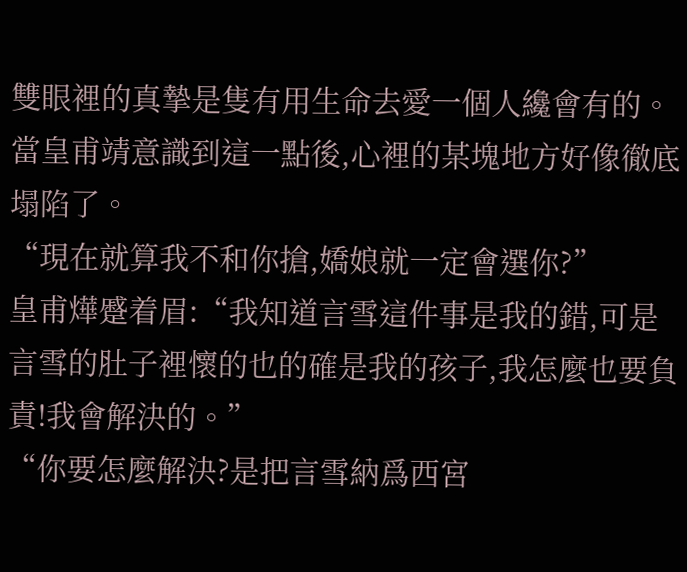雙眼裡的真摯是隻有用生命去愛一個人纔會有的。當皇甫靖意識到這一點後,心裡的某塊地方好像徹底
塌陷了。
“現在就算我不和你搶,嬌娘就一定會選你?”
皇甫燁蹙着眉:“我知道言雪這件事是我的錯,可是言雪的肚子裡懷的也的確是我的孩子,我怎麼也要負責!我會解決的。”
“你要怎麼解決?是把言雪納爲西宮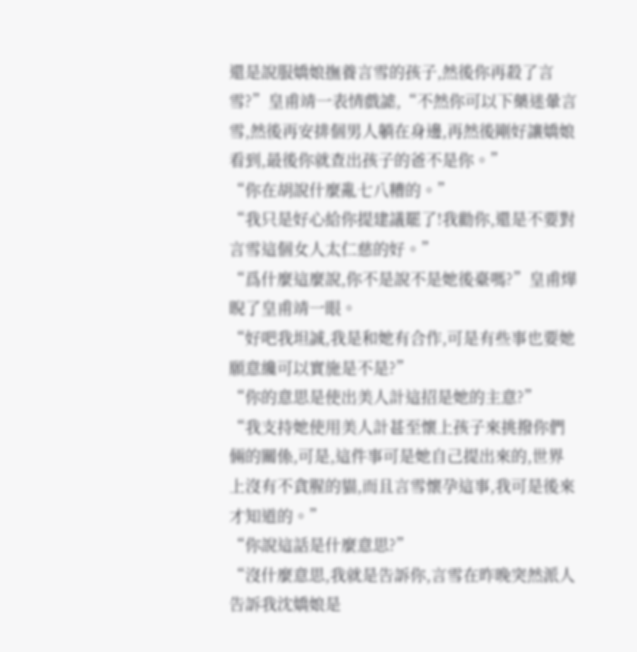還是說服嬌娘撫養言雪的孩子,然後你再殺了言雪?”皇甫靖一表情戲謔,“不然你可以下藥迷暈言雪,然後再安排個男人躺在身邊,再然後剛好讓嬌娘看到,最後你就查出孩子的爸不是你。”
“你在胡說什麼亂七八糟的。”
“我只是好心給你提建議罷了!我勸你,還是不要對言雪這個女人太仁慈的好。”
“爲什麼這麼說,你不是說不是她後臺嗎?”皇甫燁睨了皇甫靖一眼。
“好吧我坦誠,我是和她有合作,可是有些事也要她願意纔可以實施是不是?”
“你的意思是使出美人計這招是她的主意?”
“我支持她使用美人計甚至懷上孩子來挑撥你們倆的關係,可是,這件事可是她自己提出來的,世界上沒有不貪腥的貓,而且言雪懷孕這事,我可是後來才知道的。”
“你說這話是什麼意思?”
“沒什麼意思,我就是告訴你,言雪在昨晚突然派人告訴我沈嬌娘是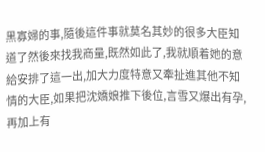黑寡婦的事,隨後這件事就莫名其妙的很多大臣知道了然後來找我商量,既然如此了,我就順着她的意給安排了這一出,加大力度特意又牽扯進其他不知情的大臣,如果把沈嬌娘推下後位,言雪又爆出有孕,再加上有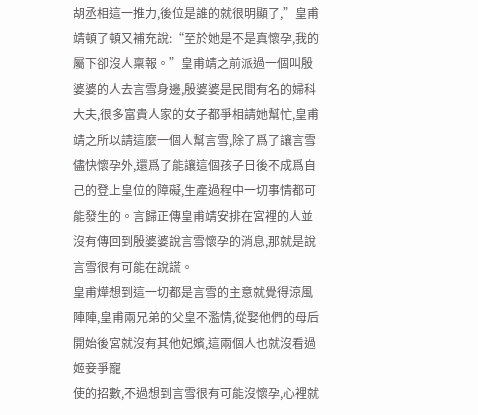胡丞相這一推力,後位是誰的就很明顯了,”皇甫靖頓了頓又補充說:“至於她是不是真懷孕,我的屬下卻沒人稟報。”皇甫靖之前派過一個叫殷婆婆的人去言雪身邊,殷婆婆是民間有名的婦科大夫,很多富貴人家的女子都爭相請她幫忙,皇甫靖之所以請這麼一個人幫言雪,除了爲了讓言雪儘快懷孕外,還爲了能讓這個孩子日後不成爲自己的登上皇位的障礙,生產過程中一切事情都可能發生的。言歸正傳皇甫靖安排在宮裡的人並沒有傳回到殷婆婆說言雪懷孕的消息,那就是說言雪很有可能在說謊。
皇甫燁想到這一切都是言雪的主意就覺得涼風陣陣,皇甫兩兄弟的父皇不濫情,從娶他們的母后開始後宮就沒有其他妃嬪,這兩個人也就沒看過姬妾爭寵
使的招數,不過想到言雪很有可能沒懷孕,心裡就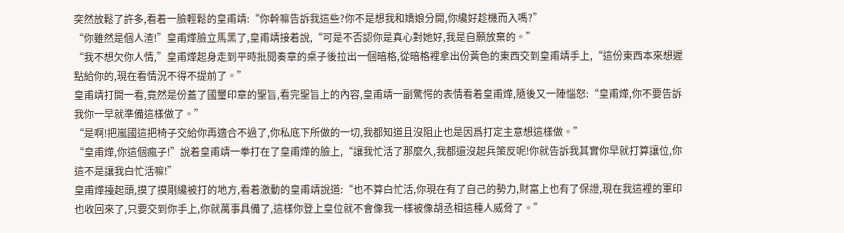突然放鬆了許多,看着一臉輕鬆的皇甫靖:“你幹嘛告訴我這些?你不是想我和嬌娘分開,你纔好趁機而入嗎?”
“你雖然是個人渣!”皇甫燁臉立馬黑了,皇甫靖接着說,“可是不否認你是真心對她好,我是自願放棄的。”
“我不想欠你人情,”皇甫燁起身走到平時批閱奏章的桌子後拉出一個暗格,從暗格裡拿出份黃色的東西交到皇甫靖手上,“這份東西本來想遲點給你的,現在看情況不得不提前了。”
皇甫靖打開一看,竟然是份蓋了國璽印章的聖旨,看完聖旨上的內容,皇甫靖一副驚愕的表情看着皇甫燁,隨後又一陣惱怒:“皇甫燁,你不要告訴我你一早就準備這樣做了。”
“是啊!把嵐國這把椅子交給你再適合不過了,你私底下所做的一切,我都知道且沒阻止也是因爲打定主意想這樣做。”
“皇甫燁,你這個瘋子!”說着皇甫靖一拳打在了皇甫燁的臉上,“讓我忙活了那麼久,我都還沒起兵策反呢!你就告訴我其實你早就打算讓位,你這不是讓我白忙活嘛!”
皇甫燁擡起頭,摸了摸剛纔被打的地方,看着激動的皇甫靖說道:“也不算白忙活,你現在有了自己的勢力,財富上也有了保證,現在我這裡的軍印也收回來了,只要交到你手上,你就萬事具備了,這樣你登上皇位就不會像我一樣被像胡丞相這種人威脅了。”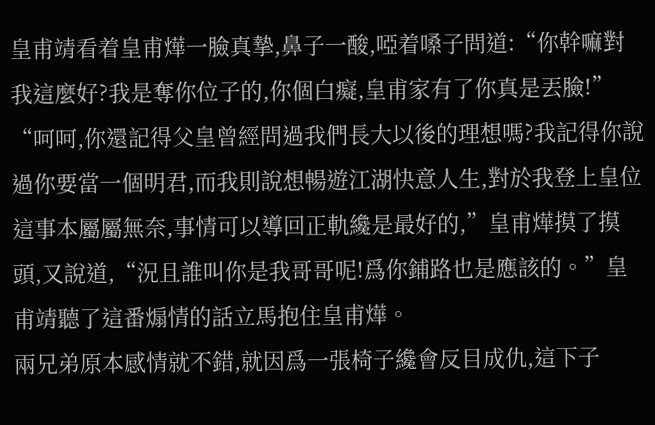皇甫靖看着皇甫燁一臉真摯,鼻子一酸,啞着嗓子問道:“你幹嘛對我這麼好?我是奪你位子的,你個白癡,皇甫家有了你真是丟臉!”
“呵呵,你還記得父皇曾經問過我們長大以後的理想嗎?我記得你說過你要當一個明君,而我則說想暢遊江湖快意人生,對於我登上皇位這事本屬屬無奈,事情可以導回正軌纔是最好的,”皇甫燁摸了摸頭,又說道,“況且誰叫你是我哥哥呢!爲你鋪路也是應該的。”皇甫靖聽了這番煽情的話立馬抱住皇甫燁。
兩兄弟原本感情就不錯,就因爲一張椅子纔會反目成仇,這下子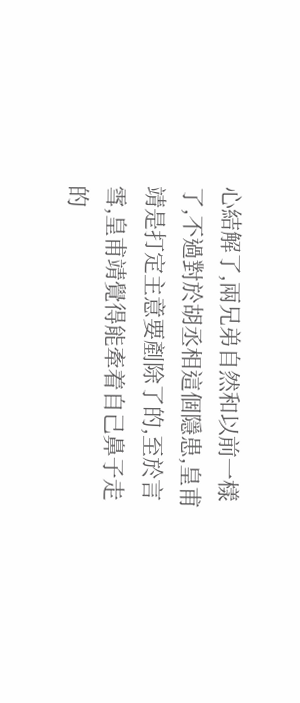心結解了,兩兄弟自然和以前一樣了,不過對於胡丞相這個隱患,皇甫靖是打定主意要剷除了的,至於言雪,皇甫靖覺得能牽着自己鼻子走的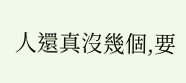人還真沒幾個,要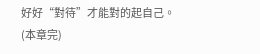好好“對待”才能對的起自己。
(本章完)